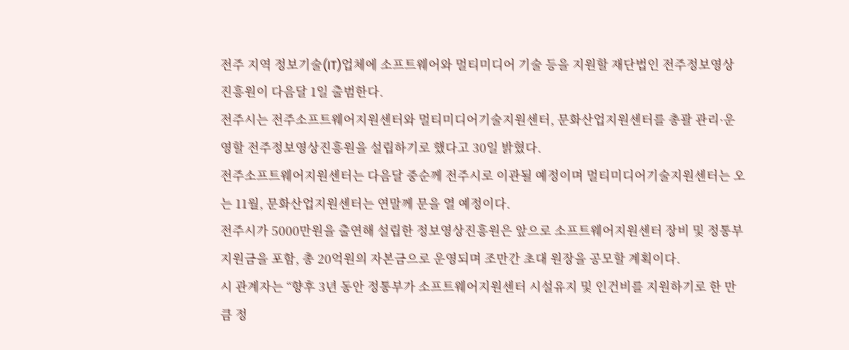전주 지역 정보기술(IT)업체에 소프트웨어와 멀티미디어 기술 등을 지원할 재단법인 전주정보영상진흥원이 다음달 1일 출범한다.
전주시는 전주소프트웨어지원센터와 멀티미디어기술지원센터, 문화산업지원센터를 총괄 관리·운영할 전주정보영상진흥원을 설립하기로 했다고 30일 밝혔다.
전주소프트웨어지원센터는 다음달 중순께 전주시로 이관될 예정이며 멀티미디어기술지원센터는 오는 11월, 문화산업지원센터는 연말께 문을 열 예정이다.
전주시가 5000만원을 출연해 설립한 정보영상진흥원은 앞으로 소프트웨어지원센터 장비 및 정통부 지원금을 포함, 총 20억원의 자본금으로 운영되며 조만간 초대 원장을 공모할 계획이다.
시 관계자는 “향후 3년 동안 정통부가 소프트웨어지원센터 시설유지 및 인건비를 지원하기로 한 만큼 정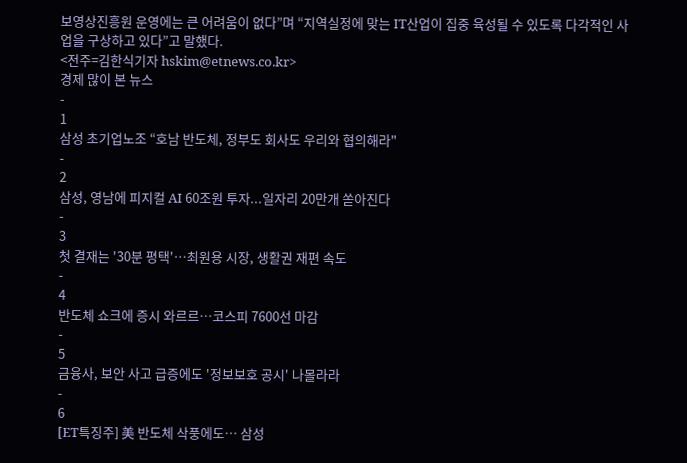보영상진흥원 운영에는 큰 어려움이 없다”며 “지역실정에 맞는 IT산업이 집중 육성될 수 있도록 다각적인 사업을 구상하고 있다”고 말했다.
<전주=김한식기자 hskim@etnews.co.kr>
경제 많이 본 뉴스
-
1
삼성 초기업노조 “호남 반도체, 정부도 회사도 우리와 협의해라"
-
2
삼성, 영남에 피지컬 AI 60조원 투자...일자리 20만개 쏟아진다
-
3
첫 결재는 '30분 평택'…최원용 시장, 생활권 재편 속도
-
4
반도체 쇼크에 증시 와르르…코스피 7600선 마감
-
5
금융사, 보안 사고 급증에도 '정보보호 공시' 나몰라라
-
6
[ET특징주] 美 반도체 삭풍에도… 삼성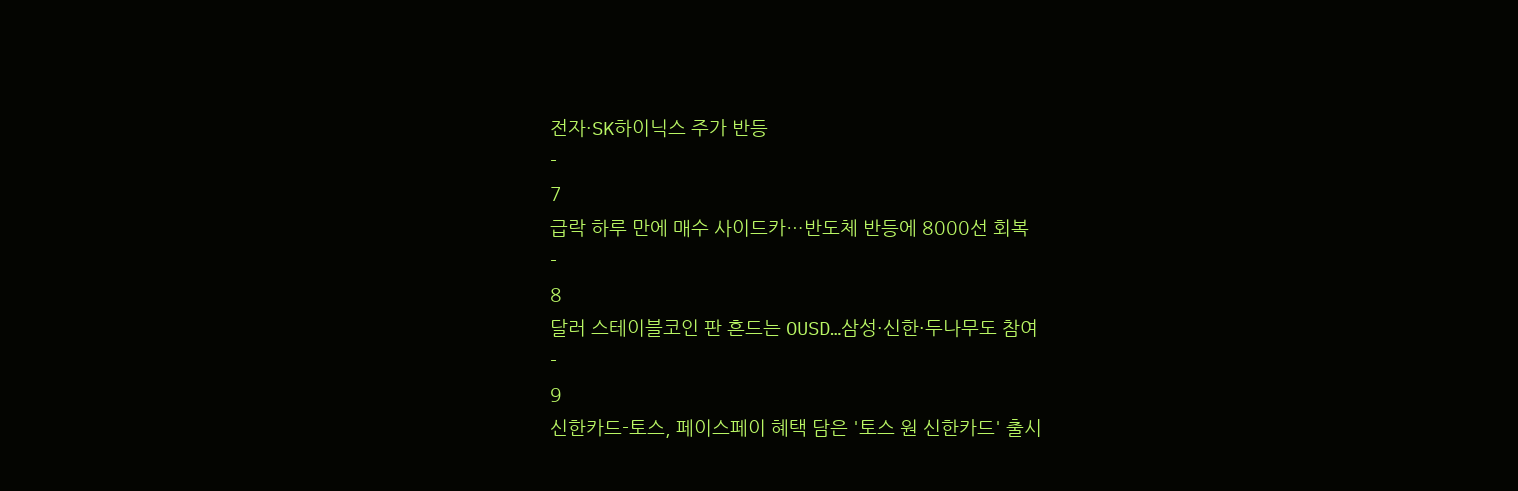전자·SK하이닉스 주가 반등
-
7
급락 하루 만에 매수 사이드카…반도체 반등에 8000선 회복
-
8
달러 스테이블코인 판 흔드는 OUSD…삼성·신한·두나무도 참여
-
9
신한카드-토스, 페이스페이 혜택 담은 '토스 원 신한카드' 출시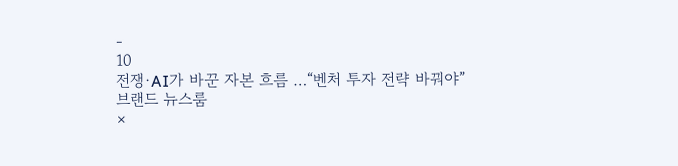-
10
전쟁·AI가 바꾼 자본 흐름 …“벤처 투자 전략 바꿔야”
브랜드 뉴스룸
×